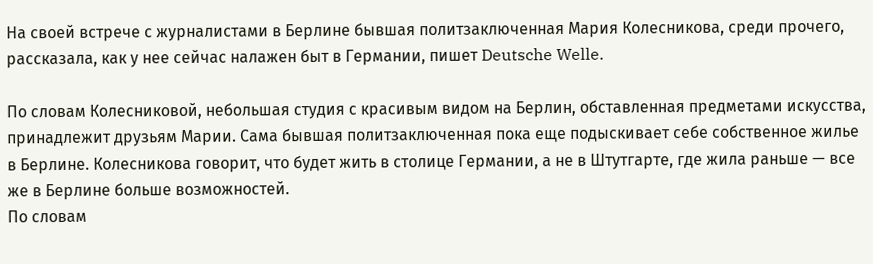На своей встрече с журналистами в Берлине бывшая политзаключенная Мария Колесникова, среди прочего, рассказала, как у нее сейчас налажен быт в Германии, пишет Deutsche Welle.

По словам Колесниковой, небольшая студия с красивым видом на Берлин, обставленная предметами искусства, принадлежит друзьям Марии. Сама бывшая политзаключенная пока еще подыскивает себе собственное жилье в Берлине. Колесникова говорит, что будет жить в столице Германии, а не в Штутгарте, где жила раньше — все же в Берлине больше возможностей.
По словам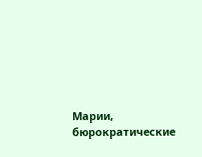Марии, бюрократические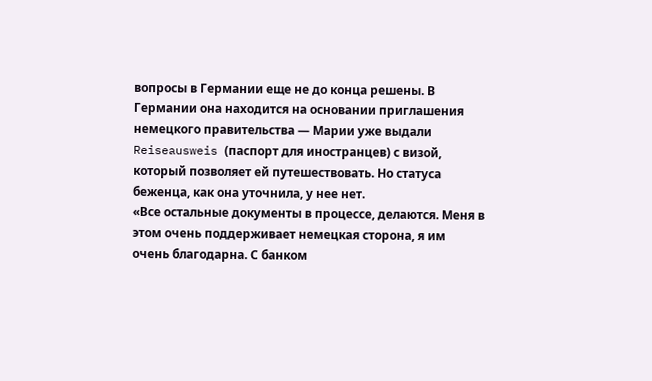вопросы в Германии еще не до конца решены. В Германии она находится на основании приглашения немецкого правительства — Марии уже выдали Reiseausweis (паспорт для иностранцев) с визой, который позволяет ей путешествовать. Но статуса беженца, как она уточнила, у нее нет.
«Все остальные документы в процессе, делаются. Меня в этом очень поддерживает немецкая сторона, я им очень благодарна. С банком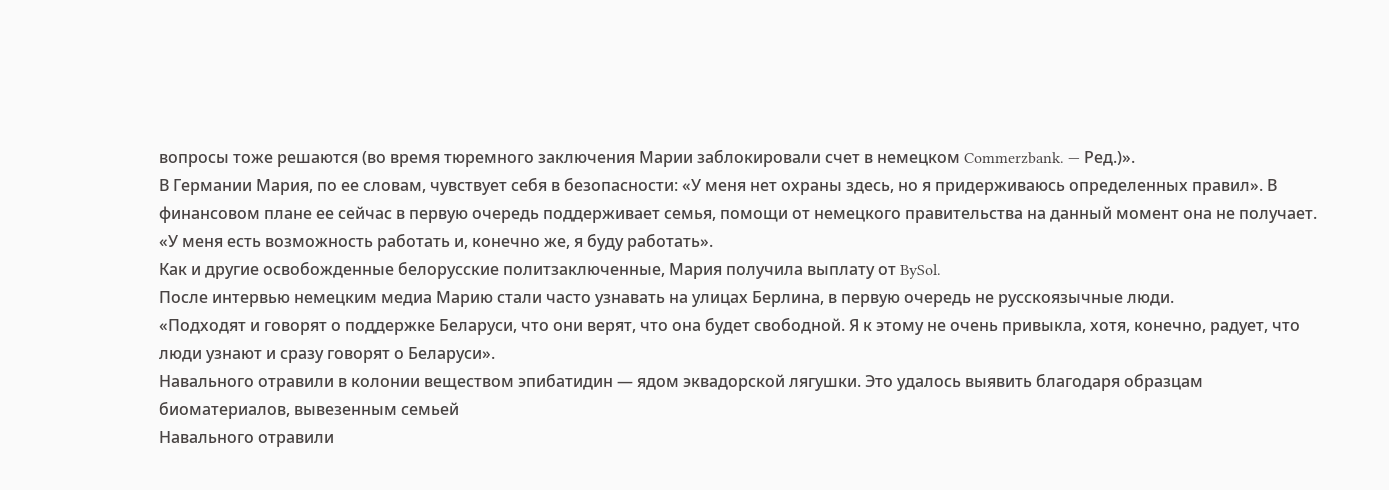вопросы тоже решаются (во время тюремного заключения Марии заблокировали счет в немецком Commerzbank. — Ред.)».
В Германии Мария, по ее словам, чувствует себя в безопасности: «У меня нет охраны здесь, но я придерживаюсь определенных правил». В финансовом плане ее сейчас в первую очередь поддерживает семья, помощи от немецкого правительства на данный момент она не получает. «У меня есть возможность работать и, конечно же, я буду работать».
Как и другие освобожденные белорусские политзаключенные, Мария получила выплату от BySol.
После интервью немецким медиа Марию стали часто узнавать на улицах Берлина, в первую очередь не русскоязычные люди.
«Подходят и говорят о поддержке Беларуси, что они верят, что она будет свободной. Я к этому не очень привыкла, хотя, конечно, радует, что люди узнают и сразу говорят о Беларуси».
Навального отравили в колонии веществом эпибатидин — ядом эквадорской лягушки. Это удалось выявить благодаря образцам биоматериалов, вывезенным семьей
Навального отравили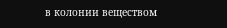в колонии веществом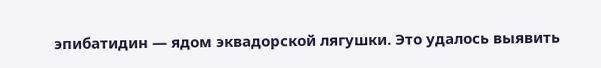эпибатидин — ядом эквадорской лягушки. Это удалось выявить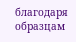благодаря образцам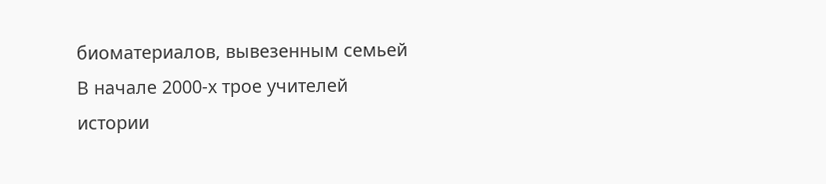биоматериалов, вывезенным семьей
В начале 2000‑х трое учителей истории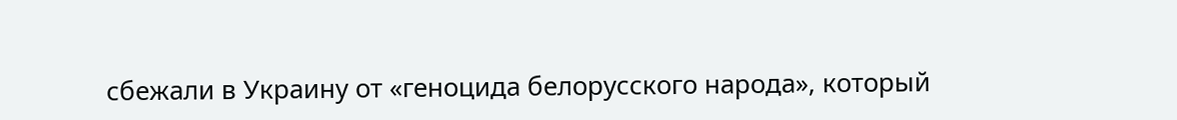сбежали в Украину от «геноцида белорусского народа», который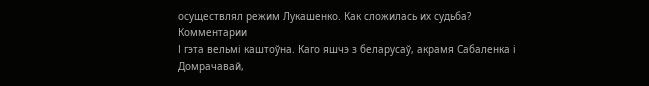осуществлял режим Лукашенко. Как сложилась их судьба?
Комментарии
І гэта вельмі каштоўна. Каго яшчэ з беларусаў, акрамя Сабаленка і Домрачавай,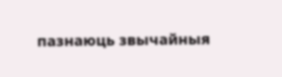пазнаюць звычайныя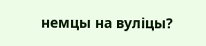немцы на вуліцы?